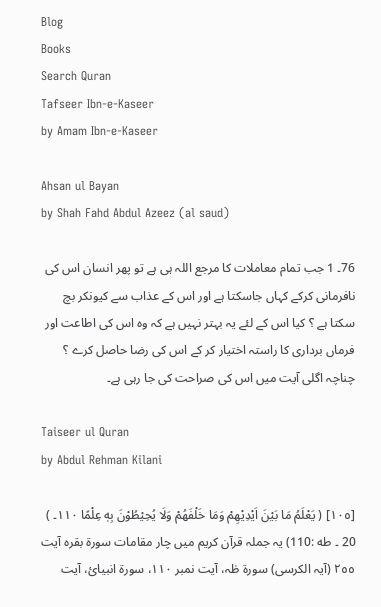Blog
Books
Search Quran
Tafseer Ibn-e-Kaseer
by Amam Ibn-e-Kaseer

Ahsan ul Bayan
by Shah Fahd Abdul Azeez (al saud)

76۔ 1 جب تمام معاملات کا مرجع اللہ ہی ہے تو پھر انسان اس کی نافرمانی کرکے کہاں جاسکتا ہے اور اس کے عذاب سے کیونکر بچ سکتا ہے ؟ کیا اس کے لئے یہ بہتر نہیں ہے کہ وہ اس کی اطاعت اور فرماں برداری کا راستہ اختیار کر کے اس کی رضا حاصل کرے ؟ چناچہ اگلی آیت میں اس کی صراحت کی جا رہی ہے۔

Taiseer ul Quran
by Abdul Rehman Kilani

[١٠٥] ( يَعْلَمُ مَا بَيْنَ اَيْدِيْهِمْ وَمَا خَلْفَهُمْ وَلَا يُحِيْطُوْنَ بِهٖ عِلْمًا ١١٠۔ ) 20 ۔ طه :110) یہ جملہ قرآن کریم میں چار مقامات سورة بقرہ آیت ٢٥٥ (آیہ الکرسی) سورة طٰہ، آیت نمبر ١١٠، سورة انبیائ، آیت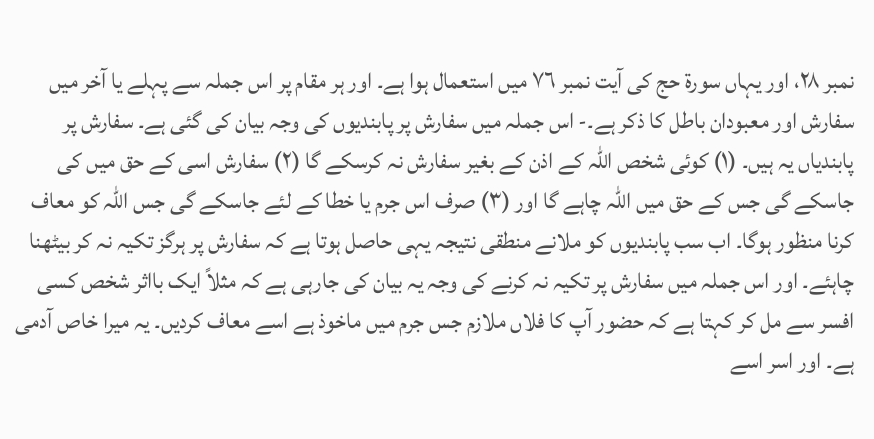نمبر ٢٨، اور یہاں سورة حج کی آیت نمبر ٧٦ میں استعمال ہوا ہے۔ اور ہر مقام پر اس جملہ سے پہلے یا آخر میں سفارش اور معبودان باطل کا ذکر ہے۔- اس جملہ میں سفارش پر پابندیوں کی وجہ بیان کی گئی ہے۔ سفارش پر پابندیاں یہ ہیں۔ (١) کوئی شخص اللہ کے اذن کے بغیر سفارش نہ کرسکے گا (٢) سفارش اسی کے حق میں کی جاسکے گی جس کے حق میں اللہ چاہے گا اور (٣) صرف اس جرم یا خطا کے لئے جاسکے گی جس اللہ کو معاف کرنا منظور ہوگا۔ اب سب پابندیوں کو ملانے منطقی نتیجہ یہی حاصل ہوتا ہے کہ سفارش پر ہرگز تکیہ نہ کر بیٹھنا چاہئے۔ اور اس جملہ میں سفارش پر تکیہ نہ کرنے کی وجہ یہ بیان کی جارہی ہے کہ مثلاً ایک بااثر شخص کسی افسر سے مل کر کہتا ہے کہ حضور آپ کا فلاں ملازم جس جرم میں ماخوذ ہے اسے معاف کردیں۔ یہ میرا خاص آدمی ہے۔ اور اسر اسے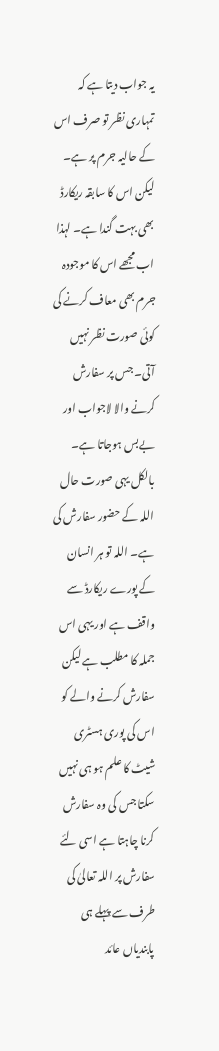یہ جواب دیتا ہے کہ تمہاری نظر تو صرف اس کے حالیہ جرم پر ہے۔ لیکن اس کا سابقہ ریکارڈ بھی بہت گندا ہے۔ لہذا اب مجھے اس کا موجودہ جرم بھی معاف کرنے کی کوئی صورت نظر نہیں آتی۔ جس پر سفارش کرنے والا لاجواب اور بےبس ہوجاتا ہے۔ بالکل یہی صورت حال اللہ کے حضور سفارش کی ہے۔ اللہ تو ہر انسان کے پورے ریکارڈ سے واقف ہے اور یہی اس جملہ کا مطلب ہے لیکن سفارش کرنے والے کو اس کی پوری ہسٹری شیٹ کا علم ہو ہی نہیں سکتا جس کی وہ سفارش کرنا چاہتا ہے اسی لئے سفارش پر اللہ تعالیٰ کی طرف سے پہلے ہی پابندیاں عائد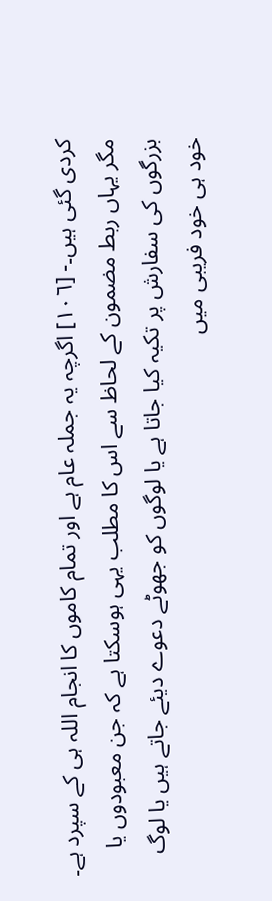کردی گئی ہیں۔- [١٠٦] اگرچہ یہ جملہ عام ہے اور تمام کاموں کا انجام اللہ ہی کے سپرد ہے۔ مگر یہاں ربط مضمون کے لحاظ سے اس کا مطلب یہی ہوسکتا ہے کہ جن معبودوں یا بزرگوں کی سفارش پر تکیہ کیا جاتا ہے یا لوگوں کو جھوٹے دعوے دیئے جاتے ہیں یا لوگ خود ہی خود فریبی میں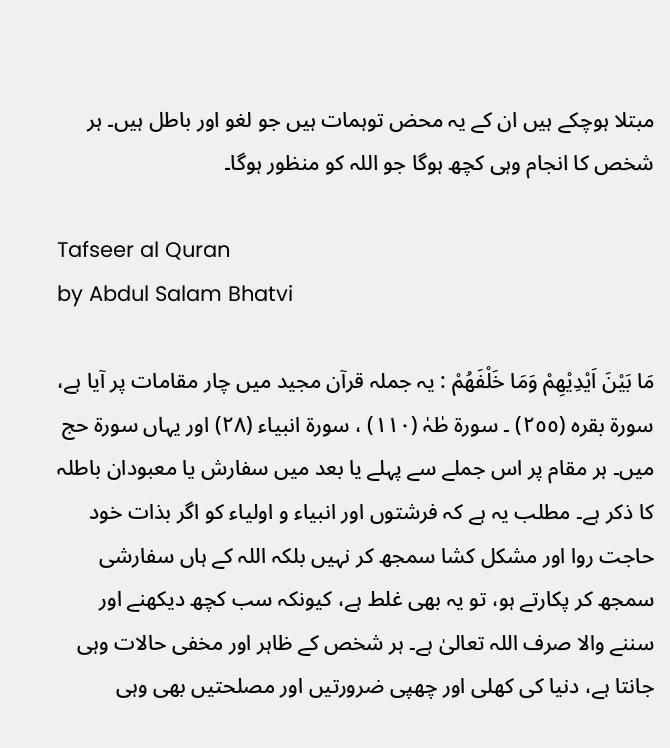مبتلا ہوچکے ہیں ان کے یہ محض توہمات ہیں جو لغو اور باطل ہیں۔ ہر شخص کا انجام وہی کچھ ہوگا جو اللہ کو منظور ہوگا۔

Tafseer al Quran
by Abdul Salam Bhatvi

مَا بَيْنَ اَيْدِيْهِمْ وَمَا خَلْفَهُمْ : یہ جملہ قرآن مجید میں چار مقامات پر آیا ہے، سورة بقرہ (٢٥٥) ۔ سورة طٰہٰ (١١٠) ، سورة انبیاء (٢٨) اور یہاں سورة حج میں۔ ہر مقام پر اس جملے سے پہلے یا بعد میں سفارش یا معبودان باطلہ کا ذکر ہے۔ مطلب یہ ہے کہ فرشتوں اور انبیاء و اولیاء کو اگر بذات خود حاجت روا اور مشکل کشا سمجھ کر نہیں بلکہ اللہ کے ہاں سفارشی سمجھ کر پکارتے ہو، تو یہ بھی غلط ہے، کیونکہ سب کچھ دیکھنے اور سننے والا صرف اللہ تعالیٰ ہے۔ ہر شخص کے ظاہر اور مخفی حالات وہی جانتا ہے، دنیا کی کھلی اور چھپی ضرورتیں اور مصلحتیں بھی وہی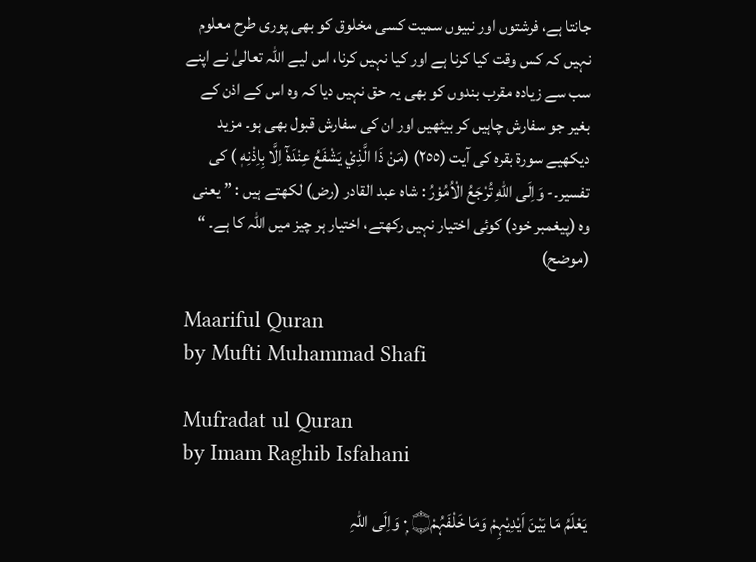جانتا ہے، فرشتوں اور نبیوں سمیت کسی مخلوق کو بھی پوری طرح معلوم نہیں کہ کس وقت کیا کرنا ہے اور کیا نہیں کرنا، اس لیے اللہ تعالیٰ نے اپنے سب سے زیادہ مقرب بندوں کو بھی یہ حق نہیں دیا کہ وہ اس کے اذن کے بغیر جو سفارش چاہیں کر بیٹھیں اور ان کی سفارش قبول بھی ہو۔ مزید دیکھیے سورة بقرہ کی آیت (٢٥٥) (مَنْ ذَا الَّذِيْ يَشْفَعُ عِنْدَهٗٓ اِلَّا بِاِذْنِهٖ ) کی تفسیر۔- وَاِلَى اللّٰهِ تُرْجَعُ الْاُمُوْرُ : شاہ عبد القادر (رض) لکھتے ہیں : ” یعنی وہ (پیغمبر خود) کوئی اختیار نہیں رکھتے، اختیار ہر چیز میں اللہ کا ہے۔ “ (موضح)

Maariful Quran
by Mufti Muhammad Shafi

Mufradat ul Quran
by Imam Raghib Isfahani

يَعْلَمُ مَا بَيْنَ اَيْدِيْہِمْ وَمَا خَلْفَہُمْ۝ ٠ۭ وَاِلَى اللہِ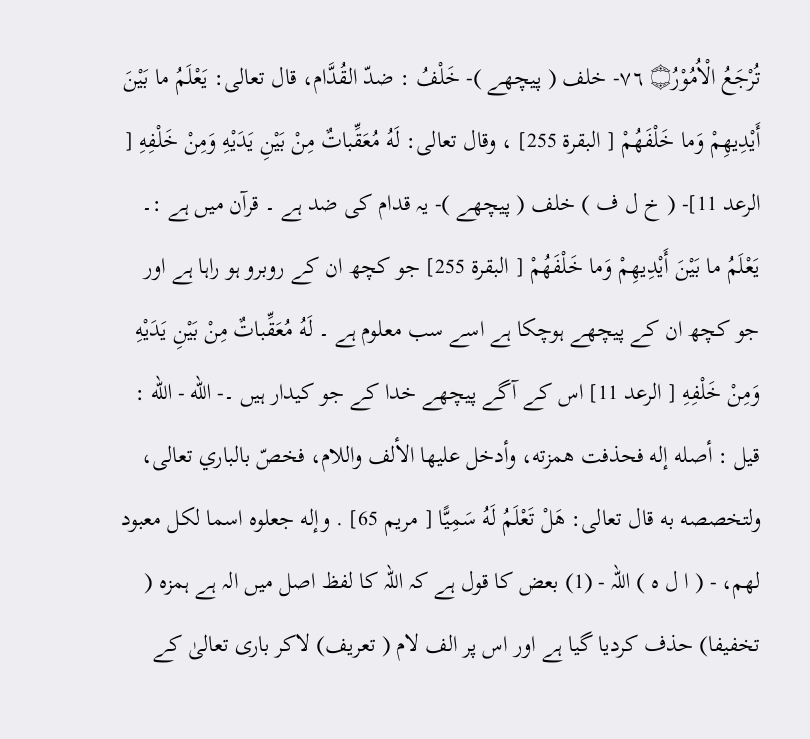تُرْجَعُ الْاُمُوْرُ۝ ٧٦- خلف ( پیچھے )- خَلْفُ : ضدّ القُدَّام، قال تعالی: يَعْلَمُ ما بَيْنَ أَيْدِيهِمْ وَما خَلْفَهُمْ [ البقرة 255] ، وقال تعالی: لَهُ مُعَقِّباتٌ مِنْ بَيْنِ يَدَيْهِ وَمِنْ خَلْفِهِ [ الرعد 11]- ( خ ل ف ) خلف ( پیچھے )- یہ قدام کی ضد ہے ۔ قرآن میں ہے :۔ يَعْلَمُ ما بَيْنَ أَيْدِيهِمْ وَما خَلْفَهُمْ [ البقرة 255] جو کچھ ان کے روبرو ہو راہا ہے اور جو کچھ ان کے پیچھے ہوچکا ہے اسے سب معلوم ہے ۔ لَهُ مُعَقِّباتٌ مِنْ بَيْنِ يَدَيْهِ وَمِنْ خَلْفِهِ [ الرعد 11] اس کے آگے پیچھے خدا کے جو کیدار ہیں ۔- الله - الله : قيل : أصله إله فحذفت همزته، وأدخل عليها الألف واللام، فخصّ بالباري تعالی، ولتخصصه به قال تعالی: هَلْ تَعْلَمُ لَهُ سَمِيًّا [ مریم 65] . وإله جعلوه اسما لکل معبود لهم، - ( ا ل ہ ) اللہ - (1) بعض کا قول ہے کہ اللہ کا لفظ اصل میں الہ ہے ہمزہ ( تخفیفا) حذف کردیا گیا ہے اور اس پر الف لام ( تعریف) لاکر باری تعالیٰ کے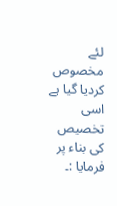لئے مخصوص کردیا گیا ہے اسی تخصیص کی بناء پر فرمایا :۔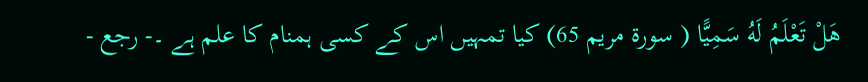هَلْ تَعْلَمُ لَهُ سَمِيًّا ( سورة مریم 65) کیا تمہیں اس کے کسی ہمنام کا علم ہے ۔- رجع -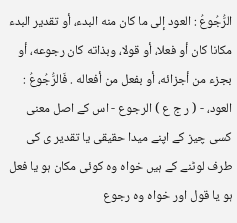الرُّجُوعُ : العود إلى ما کان منه البدء، أو تقدیر البدء مکانا کان أو فعلا، أو قولا، وبذاته کان رجوعه، أو بجزء من أجزائه، أو بفعل من أفعاله . فَالرُّجُوعُ : العود، - ( ر ج ع ) الرجوع - اس کے اصل معنی کسی چیز کے اپنے میدا حقیقی یا تقدیر ی کی طرف لوٹنے کے ہیں خواہ وہ کوئی مکان ہو یا فعل ہو یا قول اور خواہ وہ رجوع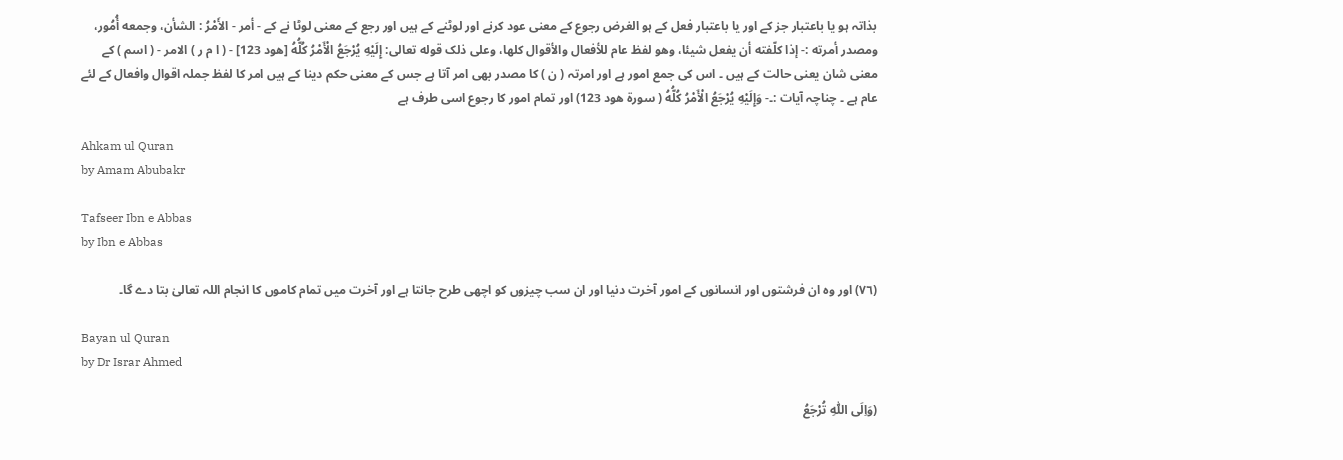بذاتہ ہو یا باعتبار جز کے اور یا باعتبار فعل کے ہو الغرض رجوع کے معنی عود کرنے اور لوٹنے کے ہیں اور رجع کے معنی لوٹا نے کے - أمر - الأَمْرُ : الشأن، وجمعه أُمُور، ومصدر أمرته :- إذا کلّفته أن يفعل شيئا، وهو لفظ عام للأفعال والأقوال کلها، وعلی ذلک قوله تعالی: إِلَيْهِ يُرْجَعُ الْأَمْرُ كُلُّهُ [هود 123] - ( ا م ر ) الامر - ( اسم ) کے معنی شان یعنی حالت کے ہیں ۔ اس کی جمع امور ہے اور امرتہ ( ن ) کا مصدر بھی امر آتا ہے جس کے معنی حکم دینا کے ہیں امر کا لفظ جملہ اقوال وافعال کے لئے عام ہے ۔ چناچہ آیات :۔- وَإِلَيْهِ يُرْجَعُ الْأَمْرُ كُلُّهُ ( سورة هود 123) اور تمام امور کا رجوع اسی طرف ہے

Ahkam ul Quran
by Amam Abubakr

Tafseer Ibn e Abbas
by Ibn e Abbas

(٧٦) اور وہ ان فرشتوں اور انسانوں کے امور آخرت دنیا اور ان سب چیزوں کو اچھی طرح جانتا ہے اور آخرت میں تمام کاموں کا انجام اللہ تعالیٰ بتا دے گا۔

Bayan ul Quran
by Dr Israr Ahmed

(وَاِلَی اللّٰہِ تُرْجَعُ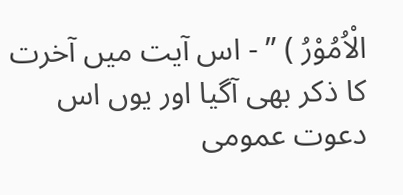الْاُمُوْرُ ) ” - اس آیت میں آخرت کا ذکر بھی آگیا اور یوں اس دعوت عمومی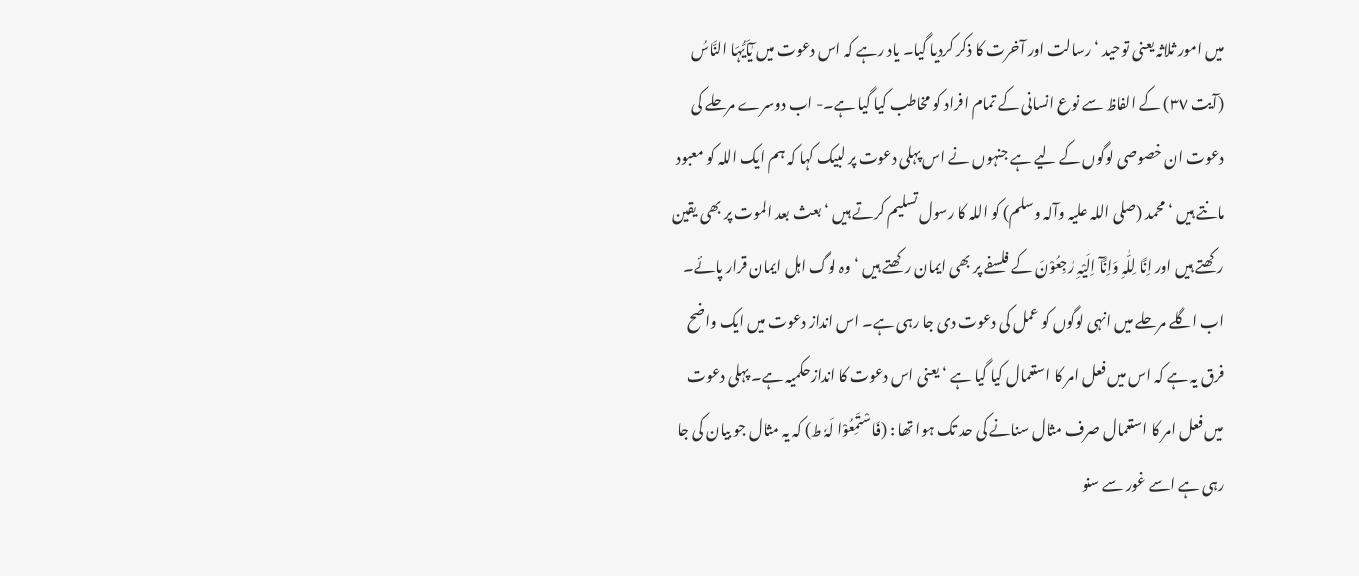میں امور ثلاثہ یعنی توحید ‘ رسالت اور آخرت کا ذکر کردیا گیا۔ یاد رہے کہ اس دعوت میں یٰٓاَیُّہَا النَّاسُ (آیت ٣٧) کے الفاظ سے نوع انسانی کے تمام افراد کو مخاطب کیا گیا ہے۔- اب دوسرے مرحلے کی دعوت ان خصوصی لوگوں کے لیے ہے جنہوں نے اس پہلی دعوت پر لبیک کہا کہ ہم ایک اللہ کو معبود مانتے ہیں ‘ محمد (صلی اللہ علیہ وآلہ وسلم) کو اللہ کا رسول تسلیم کرتے ہیں ‘ بعث بعد الموت پر بھی یقین رکھتے ہیں اور اِنَّا لِلّٰہِ وَاِنَّآ اِلَیْہِ رٰجِعُوْنَ کے فلسفے پر بھی ایمان رکھتے ہیں ‘ وہ لوگ اہل ایمان قرار پائے۔ اب اگلے مرحلے میں انہی لوگوں کو عمل کی دعوت دی جا رہی ہے۔ اس انداز دعوت میں ایک واضح فرق یہ ہے کہ اس میں فعل امر کا استعمال کیا گیا ہے ‘ یعنی اس دعوت کا اندازحکمیہ ہے۔ پہلی دعوت میں فعل امر کا استعمال صرف مثال سنانے کی حد تک ہوا تھا : (فَاسْتَمِعُوْا لَہٗ ط) کہ یہ مثال جو بیان کی جا رہی ہے اسے غور سے سنو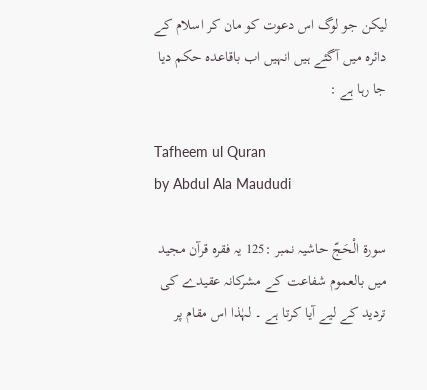لیکن جو لوگ اس دعوت کو مان کر اسلام کے دائرہ میں آگئے ہیں انہیں اب باقاعدہ حکم دیا جا رہا ہے :

Tafheem ul Quran
by Abdul Ala Maududi

سورة الْحَجّ حاشیہ نمبر :125 یہ فقرہ قرآن مجید میں بالعموم شفاعت کے مشرکانہ عقیدے کی تردید کے لیے آیا کرتا ہے ۔ لہٰذا اس مقام پر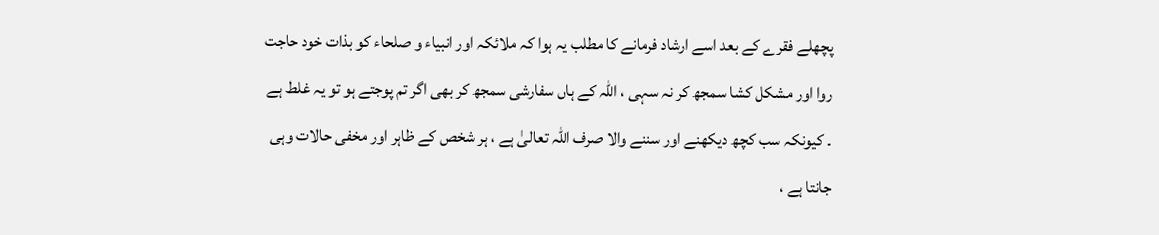پچھلے فقرے کے بعد اسے ارشاد فرمانے کا مطلب یہ ہوا کہ ملائکہ اور انبیاء و صلحاء کو بذات خود حاجت روا اور مشکل کشا سمجھ کر نہ سہی ، اللہ کے ہاں سفارشی سمجھ کر بھی اگر تم پوجتے ہو تو یہ غلط ہے ۔ کیونکہ سب کچھ دیکھنے اور سننے والا صرف اللہ تعالیٰ ہے ، ہر شخص کے ظاہر اور مخفی حالات وہی جانتا ہے ،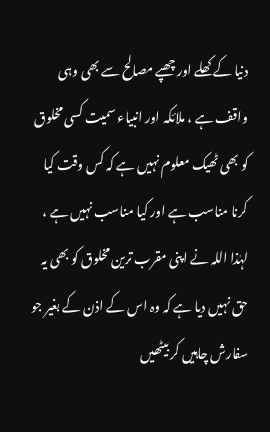دنیا کے کھلے اور چھپے مصالح سے بھی وہی واقف ہے ، ملائکہ اور انبیاء سمیت کسی مخلوق کو بھی ٹھیک معلوم نہیں ہے کہ کس وقت کیا کرنا مناسب ہے اور کیا مناسب نہیں ہے ، لہٰذا اللہ نے اپنی مقرب ترین مخلوق کو بھی یہ حق نہیں دیا ہے کہ وہ اس کے اذن کے بغیر جو سفارش چاہیں کر بیٹھیں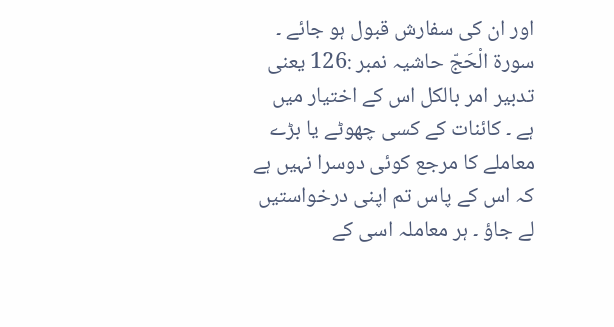اور ان کی سفارش قبول ہو جائے ۔ سورة الْحَجّ حاشیہ نمبر :126 یعنی تدبیر امر بالکل اس کے اختیار میں ہے ۔ کائنات کے کسی چھوٹے یا بڑے معاملے کا مرجع کوئی دوسرا نہیں ہے کہ اس کے پاس تم اپنی درخواستیں لے جاؤ ۔ ہر معاملہ اسی کے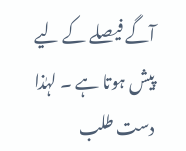آگے فیصلے کے لیے پیش ہوتا ہے ۔ لہٰذا دست طلب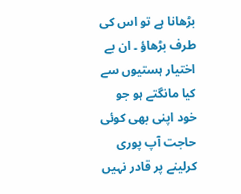بڑھانا ہے تو اس کی طرف بڑھاؤ ۔ ان بے اختیار ہستیوں سے کیا مانگتے ہو جو خود اپنی بھی کوئی حاجت آپ پوری کرلینے پر قادر نہیں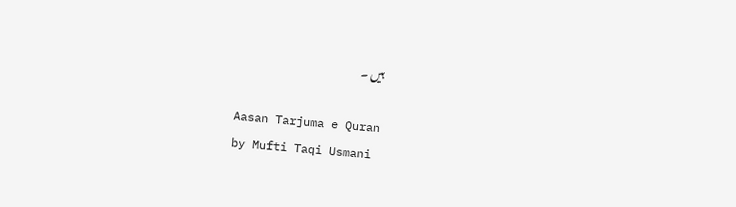ہیں ۔

Aasan Tarjuma e Quran
by Mufti Taqi Usmani